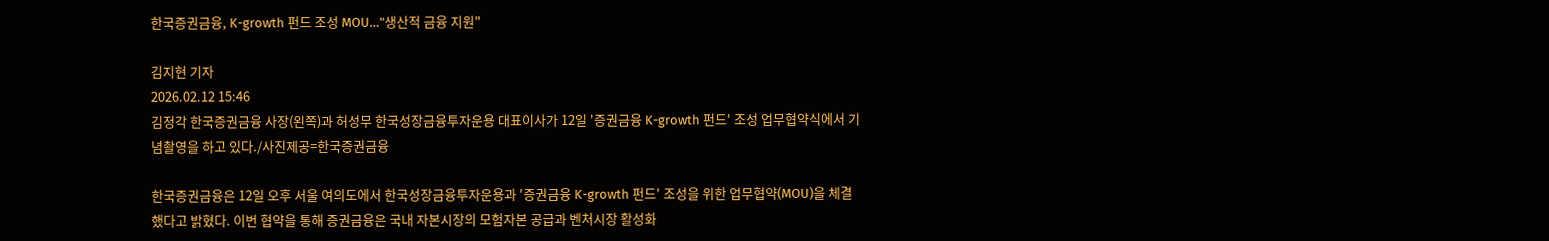한국증권금융, K-growth 펀드 조성 MOU…"생산적 금융 지원"

김지현 기자
2026.02.12 15:46
김정각 한국증권금융 사장(왼쪽)과 허성무 한국성장금융투자운용 대표이사가 12일 '증권금융 K-growth 펀드' 조성 업무협약식에서 기념촬영을 하고 있다./사진제공=한국증권금융

한국증권금융은 12일 오후 서울 여의도에서 한국성장금융투자운용과 '증권금융 K-growth 펀드' 조성을 위한 업무협약(MOU)을 체결했다고 밝혔다. 이번 협약을 통해 증권금융은 국내 자본시장의 모험자본 공급과 벤처시장 활성화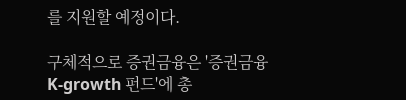를 지원할 예정이다.

구체적으로 증권금융은 '증권금융 K-growth 펀드'에 총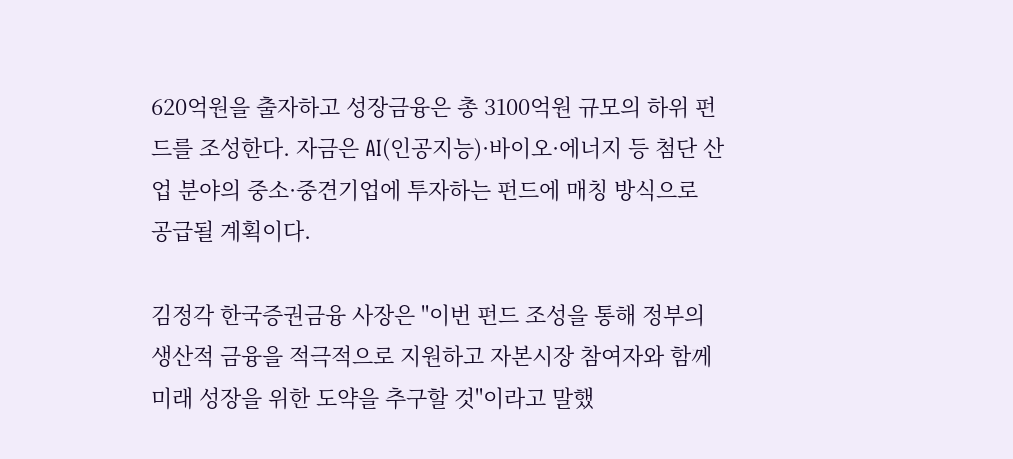620억원을 출자하고 성장금융은 총 3100억원 규모의 하위 펀드를 조성한다. 자금은 AI(인공지능)·바이오·에너지 등 첨단 산업 분야의 중소·중견기업에 투자하는 펀드에 매칭 방식으로 공급될 계획이다.

김정각 한국증권금융 사장은 "이번 펀드 조성을 통해 정부의 생산적 금융을 적극적으로 지원하고 자본시장 참여자와 함께 미래 성장을 위한 도약을 추구할 것"이라고 말했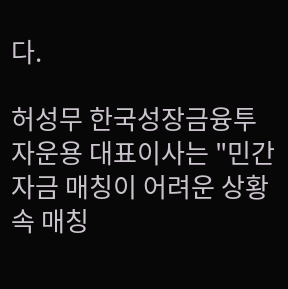다.

허성무 한국성장금융투자운용 대표이사는 "민간자금 매칭이 어려운 상황 속 매칭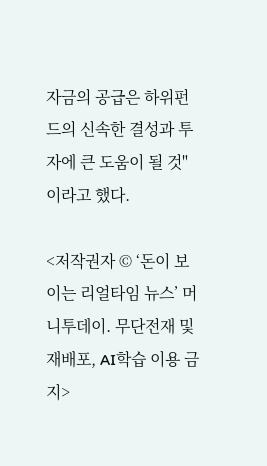자금의 공급은 하위펀드의 신속한 결성과 투자에 큰 도움이 될 것"이라고 했다.

<저작권자 © ‘돈이 보이는 리얼타임 뉴스’ 머니투데이. 무단전재 및 재배포, AI학습 이용 금지>